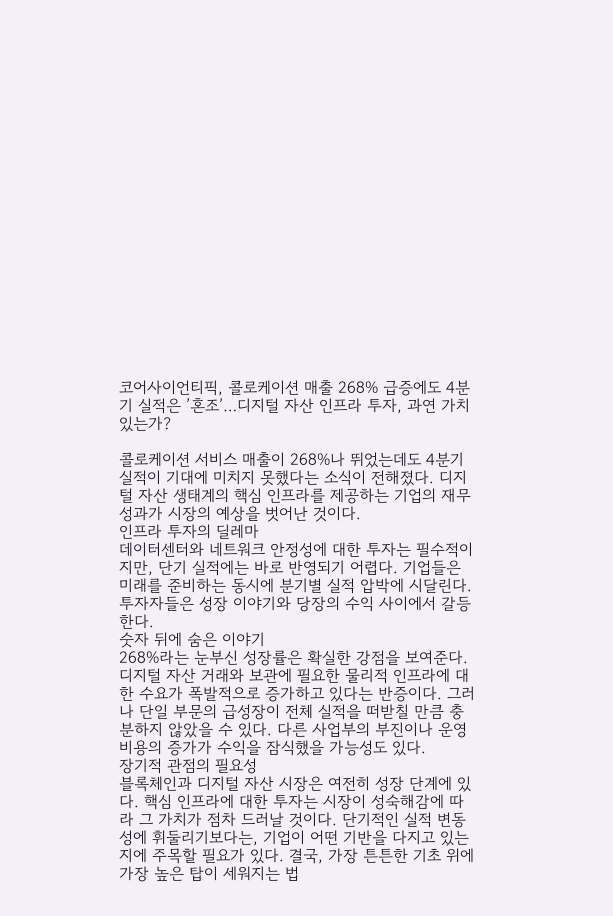코어사이언티픽, 콜로케이션 매출 268% 급증에도 4분기 실적은 ’혼조’…디지털 자산 인프라 투자, 과연 가치 있는가?

콜로케이션 서비스 매출이 268%나 뛰었는데도 4분기 실적이 기대에 미치지 못했다는 소식이 전해졌다. 디지털 자산 생태계의 핵심 인프라를 제공하는 기업의 재무 성과가 시장의 예상을 벗어난 것이다.
인프라 투자의 딜레마
데이터센터와 네트워크 안정성에 대한 투자는 필수적이지만, 단기 실적에는 바로 반영되기 어렵다. 기업들은 미래를 준비하는 동시에 분기별 실적 압박에 시달린다. 투자자들은 성장 이야기와 당장의 수익 사이에서 갈등한다.
숫자 뒤에 숨은 이야기
268%라는 눈부신 성장률은 확실한 강점을 보여준다. 디지털 자산 거래와 보관에 필요한 물리적 인프라에 대한 수요가 폭발적으로 증가하고 있다는 반증이다. 그러나 단일 부문의 급성장이 전체 실적을 떠받칠 만큼 충분하지 않았을 수 있다. 다른 사업부의 부진이나 운영 비용의 증가가 수익을 잠식했을 가능성도 있다.
장기적 관점의 필요성
블록체인과 디지털 자산 시장은 여전히 성장 단계에 있다. 핵심 인프라에 대한 투자는 시장이 성숙해감에 따라 그 가치가 점차 드러날 것이다. 단기적인 실적 변동성에 휘둘리기보다는, 기업이 어떤 기반을 다지고 있는지에 주목할 필요가 있다. 결국, 가장 튼튼한 기초 위에 가장 높은 탑이 세워지는 법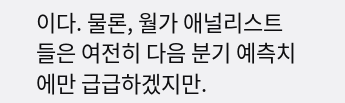이다. 물론, 월가 애널리스트들은 여전히 다음 분기 예측치에만 급급하겠지만.